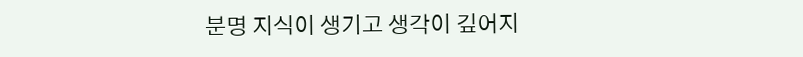분명 지식이 생기고 생각이 깊어지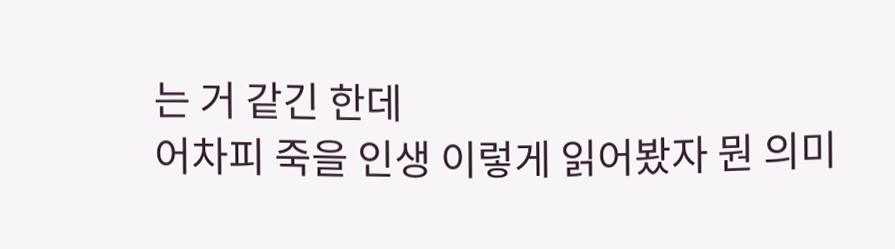는 거 같긴 한데
어차피 죽을 인생 이렇게 읽어봤자 뭔 의미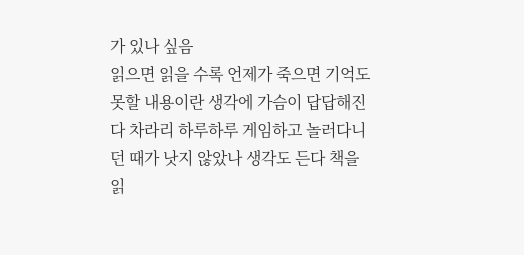가 있나 싶음
읽으면 읽을 수록 언제가 죽으면 기억도 못할 내용이란 생각에 가슴이 답답해진다 차라리 하루하루 게임하고 놀러다니던 때가 낫지 않았나 생각도 든다 책을 읽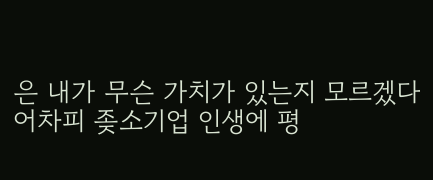은 내가 무슨 가치가 있는지 모르겠다 어차피 좆소기업 인생에 평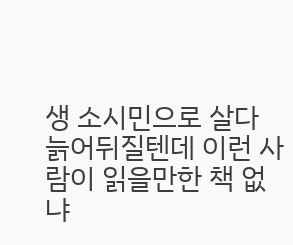생 소시민으로 살다 늙어뒤질텐데 이런 사람이 읽을만한 책 없냐